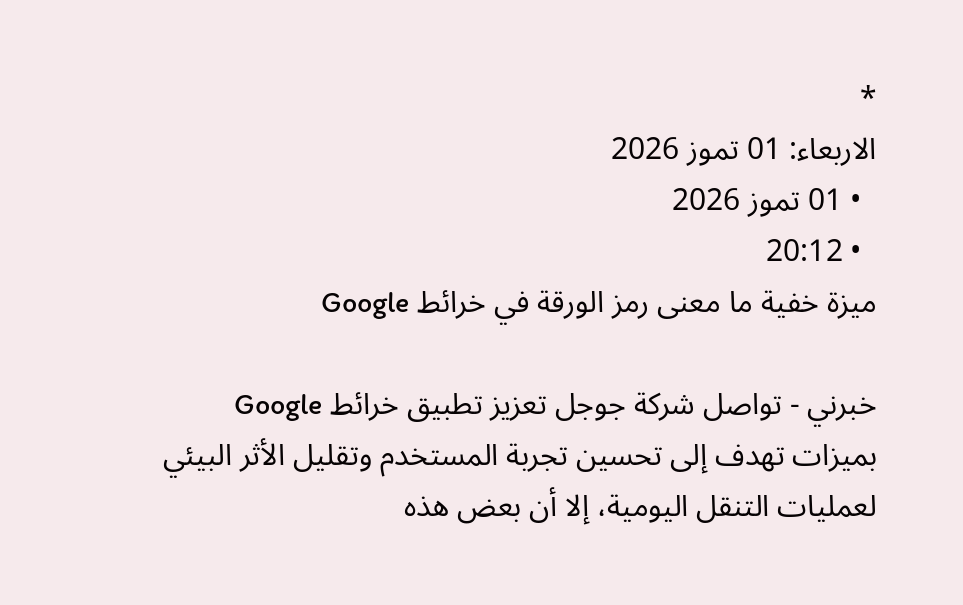*
الاربعاء: 01 تموز 2026
  • 01 تموز 2026
  • 20:12
ميزة خفية ما معنى رمز الورقة في خرائط Google

خبرني - تواصل شركة جوجل تعزيز تطبيق خرائط Google بميزات تهدف إلى تحسين تجربة المستخدم وتقليل الأثر البيئي لعمليات التنقل اليومية، إلا أن بعض هذه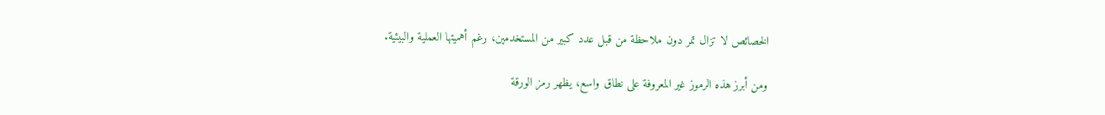الخصائص لا تزال تمر دون ملاحظة من قبل عدد كبير من المستخدمين، رغم أهميتها العملية والبيئية.

ومن أبرز هذه الرموز غير المعروفة على نطاق واسع، يظهر رمز الورقة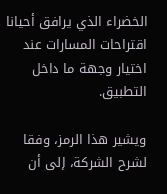الخضراء الذي يرافق أحيانا اقتراحات المسارات عند اختيار وجهة ما داخل التطبيق.

ويشير هذا الرمز، وفقا لشرح الشركة، إلى أن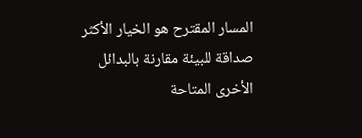المسار المقترح هو الخيار الأكثر صداقة للبيئة مقارنة بالبدائل الأخرى المتاحة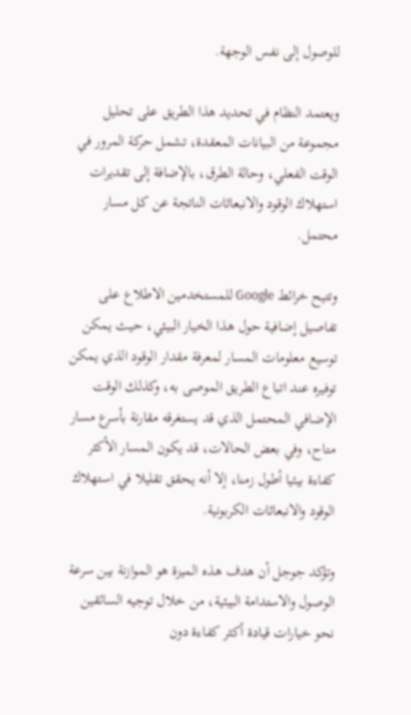للوصول إلى نفس الوجهة.

ويعتمد النظام في تحديد هذا الطريق على تحليل مجموعة من البيانات المعقدة، تشمل حركة المرور في الوقت الفعلي، وحالة الطرق، بالإضافة إلى تقديرات استهلاك الوقود والانبعاثات الناتجة عن كل مسار محتمل.

وتتيح خرائط Google للمستخدمين الاطلاع على تفاصيل إضافية حول هذا الخيار البيئي، حيث يمكن توسيع معلومات المسار لمعرفة مقدار الوقود الذي يمكن توفيره عند اتباع الطريق الموصى به، وكذلك الوقت الإضافي المحتمل الذي قد يستغرقه مقارنة بأسرع مسار متاح، وفي بعض الحالات، قد يكون المسار الأكثر كفاءة بيئيا أطول زمنا، إلا أنه يحقق تقليلا في استهلاك الوقود والانبعاثات الكربونية.

وتؤكد جوجل أن هدف هذه الميزة هو الموازنة بين سرعة الوصول والاستدامة البيئية، من خلال توجيه السائقين نحو خيارات قيادة أكثر كفاءة دون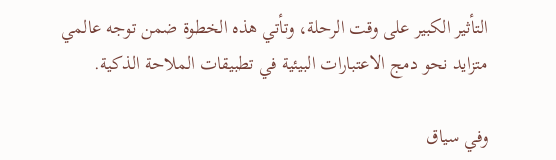التأثير الكبير على وقت الرحلة، وتأتي هذه الخطوة ضمن توجه عالمي متزايد نحو دمج الاعتبارات البيئية في تطبيقات الملاحة الذكية.

وفي سياق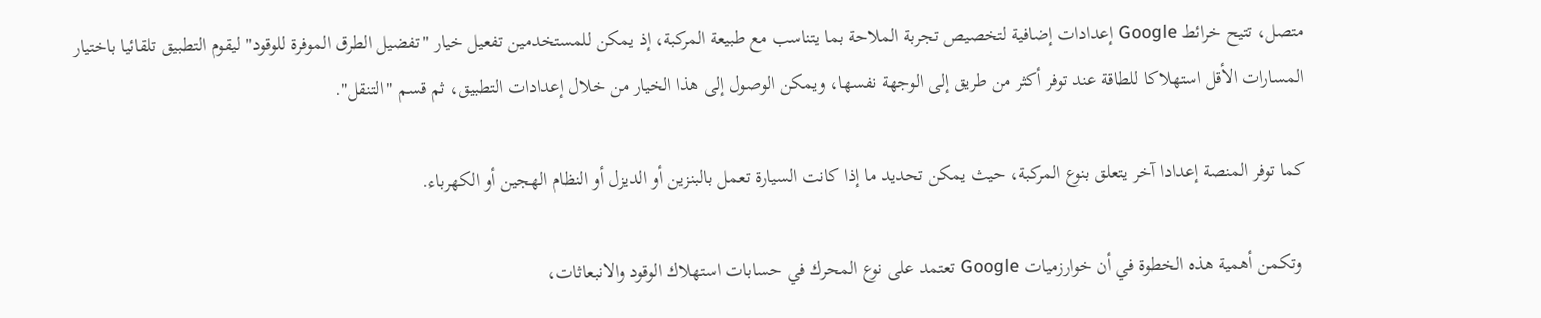متصل، تتيح خرائط Google إعدادات إضافية لتخصيص تجربة الملاحة بما يتناسب مع طبيعة المركبة، إذ يمكن للمستخدمين تفعيل خيار "تفضيل الطرق الموفرة للوقود" ليقوم التطبيق تلقائيا باختيار المسارات الأقل استهلاكا للطاقة عند توفر أكثر من طريق إلى الوجهة نفسها، ويمكن الوصول إلى هذا الخيار من خلال إعدادات التطبيق، ثم قسم "التنقل".

كما توفر المنصة إعدادا آخر يتعلق بنوع المركبة، حيث يمكن تحديد ما إذا كانت السيارة تعمل بالبنزين أو الديزل أو النظام الهجين أو الكهرباء.

 وتكمن أهمية هذه الخطوة في أن خوارزميات Google تعتمد على نوع المحرك في حسابات استهلاك الوقود والانبعاثات،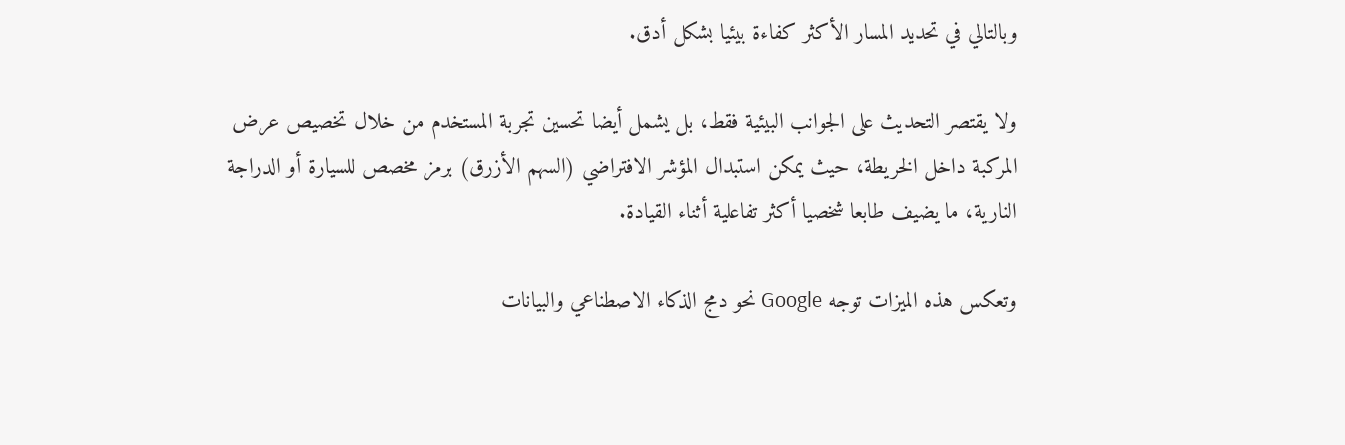وبالتالي في تحديد المسار الأكثر كفاءة بيئيا بشكل أدق.

ولا يقتصر التحديث على الجوانب البيئية فقط، بل يشمل أيضا تحسين تجربة المستخدم من خلال تخصيص عرض المركبة داخل الخريطة، حيث يمكن استبدال المؤشر الافتراضي (السهم الأزرق) برمز مخصص للسيارة أو الدراجة النارية، ما يضيف طابعا شخصيا أكثر تفاعلية أثناء القيادة.

وتعكس هذه الميزات توجه Google نحو دمج الذكاء الاصطناعي والبيانات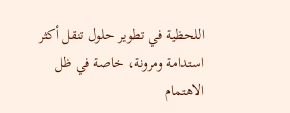اللحظية في تطوير حلول تنقل أكثر استدامة ومرونة، خاصة في ظل الاهتمام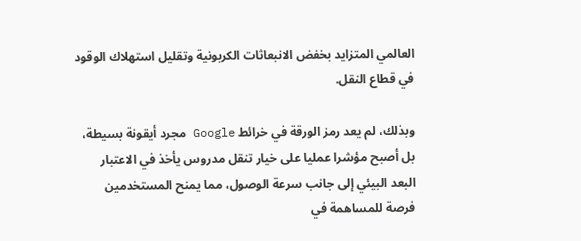العالمي المتزايد بخفض الانبعاثات الكربونية وتقليل استهلاك الوقود في قطاع النقل.

وبذلك، لم يعد رمز الورقة في خرائط Google مجرد أيقونة بسيطة، بل أصبح مؤشرا عمليا على خيار تنقل مدروس يأخذ في الاعتبار البعد البيئي إلى جانب سرعة الوصول، مما يمنح المستخدمين فرصة للمساهمة في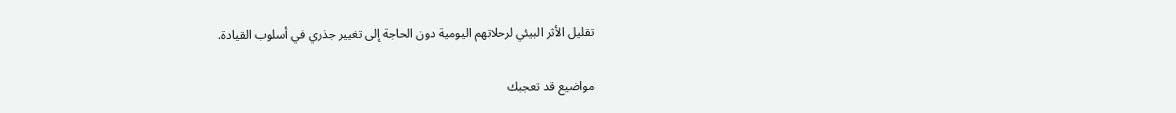تقليل الأثر البيئي لرحلاتهم اليومية دون الحاجة إلى تغيير جذري في أسلوب القيادة.

مواضيع قد تعجبك